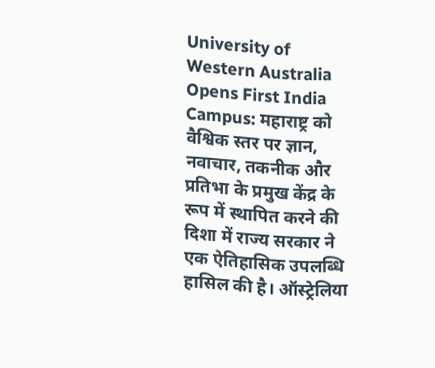University of Western Australia Opens First India Campus: महाराष्ट्र को वैश्विक स्तर पर ज्ञान, नवाचार, तकनीक और प्रतिभा के प्रमुख केंद्र के रूप में स्थापित करने की दिशा में राज्य सरकार ने एक ऐतिहासिक उपलब्धि हासिल की है। ऑस्ट्रेलिया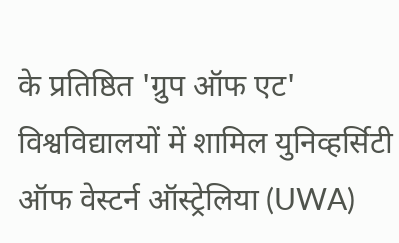के प्रतिष्ठित 'ग्रुप ऑफ एट' विश्वविद्यालयों में शामिल युनिव्हर्सिटी ऑफ वेस्टर्न ऑस्ट्रेलिया (UWA)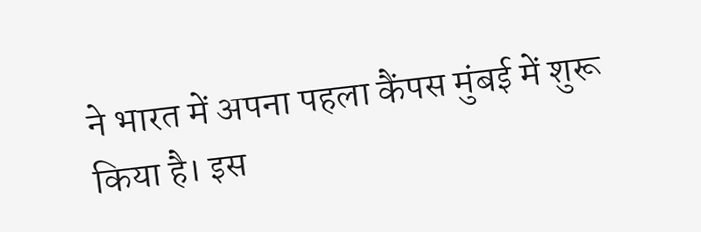ने भारत में अपना पहला कैंपस मुंबई में शुरू किया है। इस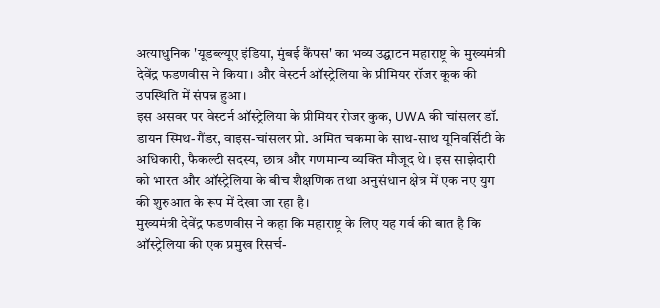अत्याधुनिक 'यूडब्ल्यूए इंडिया, मुंबई कैंपस' का भव्य उद्घाटन महाराष्ट्र के मुख्यमंत्री देवेंद्र फडणवीस ने किया। और वेस्टर्न ऑस्ट्रेलिया के प्रीमियर रॉजर कूक की उपस्थिति में संपन्न हुआ।
इस असवर पर वेस्टर्न ऑस्ट्रेलिया के प्रीमियर रोजर कुक, UWA की चांसलर डॉ. डायन स्मिथ-गैंडर, वाइस-चांसलर प्रो. अमित चकमा के साथ-साथ यूनिवर्सिटी के अधिकारी, फैकल्टी सदस्य, छात्र और गणमान्य व्यक्ति मौजूद थे। इस साझेदारी को भारत और ऑस्ट्रेलिया के बीच शैक्षणिक तथा अनुसंधान क्षेत्र में एक नए युग की शुरुआत के रूप में देखा जा रहा है।
मुख्यमंत्री देवेंद्र फडणवीस ने कहा कि महाराष्ट्र के लिए यह गर्व की बात है कि ऑस्ट्रेलिया की एक प्रमुख रिसर्च-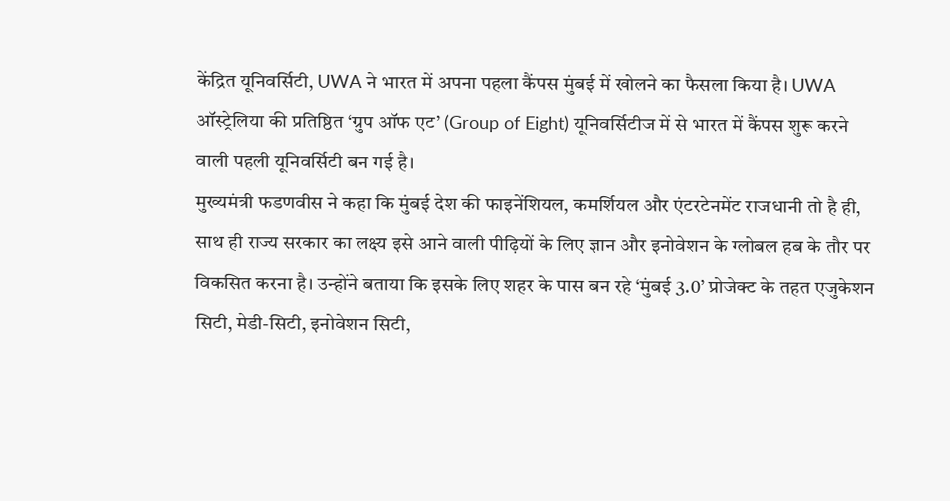केंद्रित यूनिवर्सिटी, UWA ने भारत में अपना पहला कैंपस मुंबई में खोलने का फैसला किया है। UWA ऑस्ट्रेलिया की प्रतिष्ठित ‘ग्रुप ऑफ एट’ (Group of Eight) यूनिवर्सिटीज में से भारत में कैंपस शुरू करने वाली पहली यूनिवर्सिटी बन गई है।
मुख्यमंत्री फडणवीस ने कहा कि मुंबई देश की फाइनेंशियल, कमर्शियल और एंटरटेनमेंट राजधानी तो है ही, साथ ही राज्य सरकार का लक्ष्य इसे आने वाली पीढ़ियों के लिए ज्ञान और इनोवेशन के ग्लोबल हब के तौर पर विकसित करना है। उन्होंने बताया कि इसके लिए शहर के पास बन रहे ‘मुंबई 3.0’ प्रोजेक्ट के तहत एजुकेशन सिटी, मेडी-सिटी, इनोवेशन सिटी,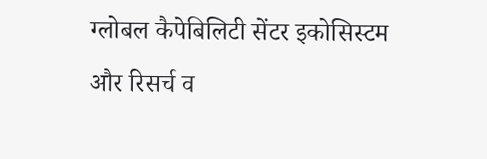ग्लोबल कैपेबिलिटी सेंटर इकोसिस्टम और रिसर्च व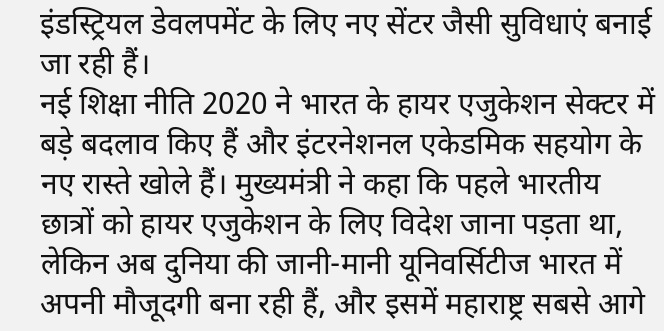इंडस्ट्रियल डेवलपमेंट के लिए नए सेंटर जैसी सुविधाएं बनाई जा रही हैं।
नई शिक्षा नीति 2020 ने भारत के हायर एजुकेशन सेक्टर में बड़े बदलाव किए हैं और इंटरनेशनल एकेडमिक सहयोग के नए रास्ते खोले हैं। मुख्यमंत्री ने कहा कि पहले भारतीय छात्रों को हायर एजुकेशन के लिए विदेश जाना पड़ता था, लेकिन अब दुनिया की जानी-मानी यूनिवर्सिटीज भारत में अपनी मौजूदगी बना रही हैं, और इसमें महाराष्ट्र सबसे आगे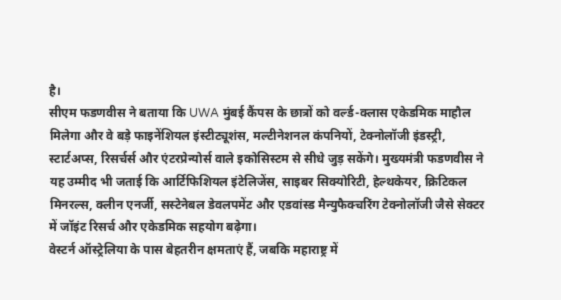है।
सीएम फडणवीस ने बताया कि UWA मुंबई कैंपस के छात्रों को वर्ल्ड-क्लास एकेडमिक माहौल मिलेगा और वे बड़े फाइनेंशियल इंस्टीट्यूशंस, मल्टीनेशनल कंपनियों, टेक्नोलॉजी इंडस्ट्री, स्टार्टअप्स, रिसर्चर्स और एंटरप्रेन्योर्स वाले इकोसिस्टम से सीधे जुड़ सकेंगे। मुख्यमंत्री फडणवीस ने यह उम्मीद भी जताई कि आर्टिफिशियल इंटेलिजेंस, साइबर सिक्योरिटी, हेल्थकेयर, क्रिटिकल मिनरल्स, क्लीन एनर्जी, सस्टेनेबल डेवलपमेंट और एडवांस्ड मैन्युफैक्चरिंग टेक्नोलॉजी जैसे सेक्टर में जॉइंट रिसर्च और एकेडमिक सहयोग बढ़ेगा।
वेस्टर्न ऑस्ट्रेलिया के पास बेहतरीन क्षमताएं हैं, जबकि महाराष्ट्र में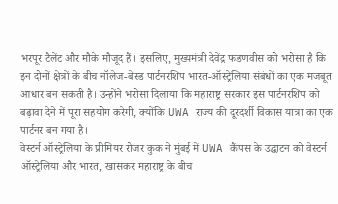भरपूर टैलेंट और मौके मौजूद हैं। इसलिए, मुख्यमंत्री देवेंद्र फडणवीस को भरोसा है कि इन दोनों क्षेत्रों के बीच नॉलेज-बेस्ड पार्टनरशिप भारत-ऑस्ट्रेलिया संबंधों का एक मजबूत आधार बन सकती है। उन्होंने भरोसा दिलाया कि महाराष्ट्र सरकार इस पार्टनरशिप को बढ़ावा देने में पूरा सहयोग करेगी, क्योंकि UWA राज्य की दूरदर्शी विकास यात्रा का एक पार्टनर बन गया है।
वेस्टर्न ऑस्ट्रेलिया के प्रीमियर रोजर कुक ने मुंबई में UWA कैंपस के उद्घाटन को वेस्टर्न ऑस्ट्रेलिया और भारत, खासकर महाराष्ट्र के बीच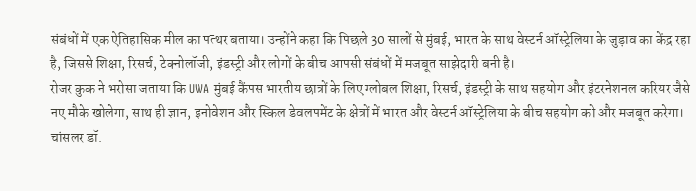संबंधों में एक ऐतिहासिक मील का पत्थर बताया। उन्होंने कहा कि पिछले 30 सालों से मुंबई, भारत के साथ वेस्टर्न ऑस्ट्रेलिया के जुड़ाव का केंद्र रहा है, जिससे शिक्षा, रिसर्च, टेक्नोलॉजी, इंडस्ट्री और लोगों के बीच आपसी संबंधों में मजबूत साझेदारी बनी है।
रोजर कुक ने भरोसा जताया कि UWA मुंबई कैंपस भारतीय छात्रों के लिए ग्लोबल शिक्षा, रिसर्च, इंडस्ट्री के साथ सहयोग और इंटरनेशनल करियर जैसे नए मौके खोलेगा, साथ ही ज्ञान, इनोवेशन और स्किल डेवलपमेंट के क्षेत्रों में भारत और वेस्टर्न ऑस्ट्रेलिया के बीच सहयोग को और मजबूत करेगा।
चांसलर डॉ.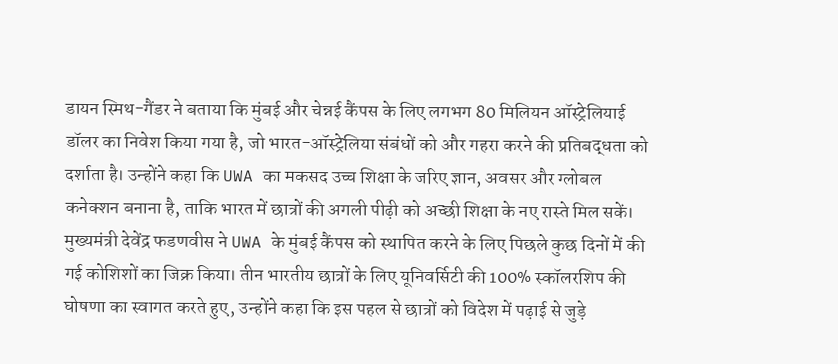डायन स्मिथ-गैंडर ने बताया कि मुंबई और चेन्नई कैंपस के लिए लगभग 80 मिलियन ऑस्ट्रेलियाई डॉलर का निवेश किया गया है, जो भारत-ऑस्ट्रेलिया संबंधों को और गहरा करने की प्रतिबद्धता को दर्शाता है। उन्होंने कहा कि UWA का मकसद उच्च शिक्षा के जरिए ज्ञान, अवसर और ग्लोबल कनेक्शन बनाना है, ताकि भारत में छात्रों की अगली पीढ़ी को अच्छी शिक्षा के नए रास्ते मिल सकें।
मुख्यमंत्री देवेंद्र फडणवीस ने UWA के मुंबई कैंपस को स्थापित करने के लिए पिछले कुछ दिनों में की गई कोशिशों का जिक्र किया। तीन भारतीय छात्रों के लिए यूनिवर्सिटी की 100% स्कॉलरशिप की घोषणा का स्वागत करते हुए, उन्होंने कहा कि इस पहल से छात्रों को विदेश में पढ़ाई से जुड़े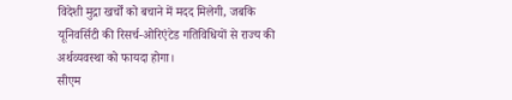विदेशी मुद्रा खर्चों को बचाने में मदद मिलेगी, जबकि यूनिवर्सिटी की रिसर्च-ओरिएंटेड गतिविधियों से राज्य की अर्थव्यवस्था को फायदा होगा।
सीएम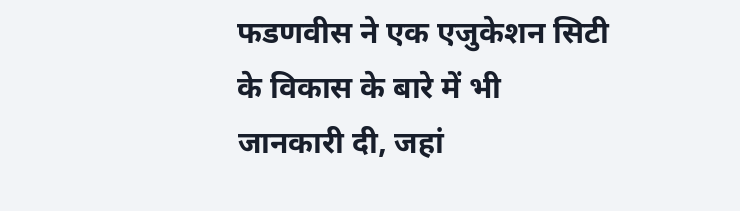फडणवीस ने एक एजुकेशन सिटी के विकास के बारे में भी जानकारी दी, जहां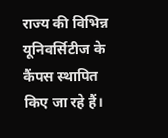राज्य की विभिन्न यूनिवर्सिटीज के कैंपस स्थापित किए जा रहे हैं।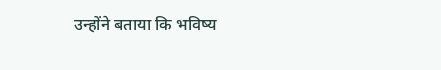उन्होंने बताया कि भविष्य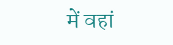में वहां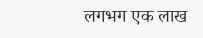लगभग एक लाख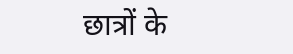छात्रों के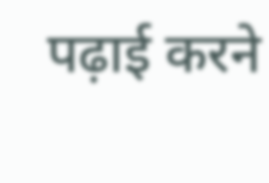पढ़ाई करने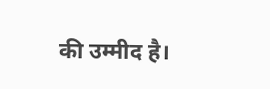की उम्मीद है।